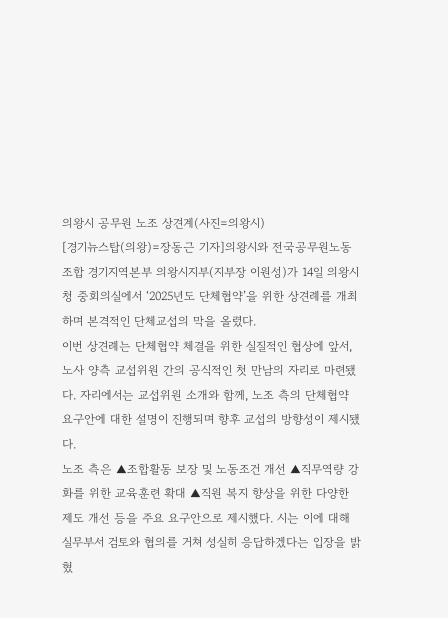의왕시 공무원 노조 상견계(사진=의왕시)
[경기뉴스탑(의왕)=장동근 기자]의왕시와 전국공무원노동조합 경기지역본부 의왕시지부(지부장 이원성)가 14일 의왕시청 중회의실에서 ‘2025년도 단체협약’을 위한 상견례를 개최하며 본격적인 단체교섭의 막을 올렸다.
이번 상견례는 단체협약 체결을 위한 실질적인 협상에 앞서, 노사 양측 교섭위원 간의 공식적인 첫 만남의 자리로 마련됐다. 자리에서는 교섭위원 소개와 함께, 노조 측의 단체협약 요구안에 대한 설명이 진행되며 향후 교섭의 방향성이 제시됐다.
노조 측은 ▲조합활동 보장 및 노동조건 개선 ▲직무역량 강화를 위한 교육훈련 확대 ▲직원 복지 향상을 위한 다양한 제도 개선 등을 주요 요구안으로 제시했다. 시는 이에 대해 실무부서 검토와 협의를 거쳐 성실히 응답하겠다는 입장을 밝혔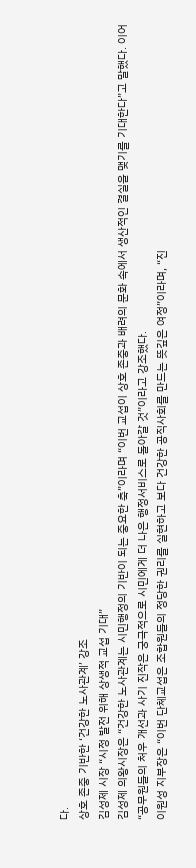다.
상호 존중 기반한 ‘건강한 노사관계’ 강조
김성제 시장 “시정 발전 위해 상생적 교섭 기대”
김성제 의왕시장은 “건강한 노사관계는 시민행정의 기반이 되는 중요한 축”이라며 “이번 교섭이 상호 존중과 배려의 문화 속에서 생산적인 결실을 맺기를 기대한다”고 말했다. 이어 “공무원들의 처우 개선과 사기 진작은 궁극적으로 시민에게 더 나은 행정서비스로 돌아갈 것”이라고 강조했다.
이원성 지부장은 “이번 단체교섭은 조합원들의 정당한 권리를 실현하고 보다 건강한 공직사회를 만드는 뜻깊은 여정”이라며, “진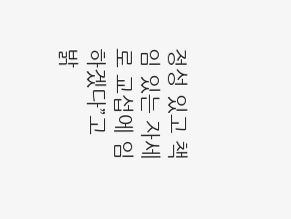정성 있고 책임 있는 자세로 교섭에 임하겠다”고 밝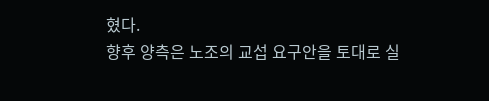혔다.
향후 양측은 노조의 교섭 요구안을 토대로 실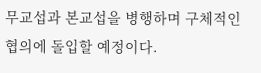무교섭과 본교섭을 병행하며 구체적인 협의에 돌입할 예정이다.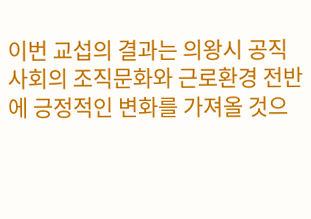이번 교섭의 결과는 의왕시 공직사회의 조직문화와 근로환경 전반에 긍정적인 변화를 가져올 것으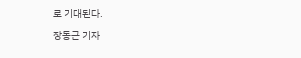로 기대된다.

장동근 기자